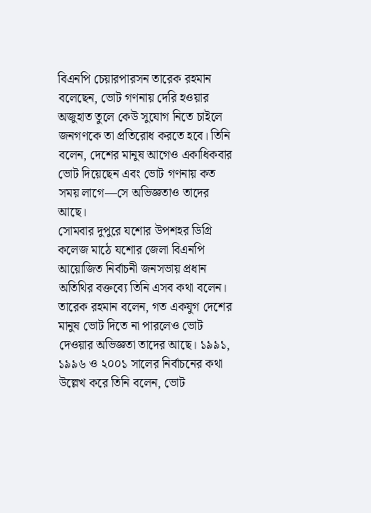বিএনপি চেয়ারপারসন তারেক রহমান বলেছেন, ভোট গণনায় দেরি হওয়ার অজুহাত তুলে কেউ সুযোগ নিতে চাইলে জনগণকে তা প্রতিরোধ করতে হবে। তিনি বলেন, দেশের মানুষ আগেও একাধিকবার ভোট দিয়েছেন এবং ভোট গণনায় কত সময় লাগে—সে অভিজ্ঞতাও তাদের আছে।
সোমবার দুপুরে যশোর উপশহর ডিগ্রি কলেজ মাঠে যশোর জেলা বিএনপি আয়োজিত নির্বাচনী জনসভায় প্রধান অতিথির বক্তব্যে তিনি এসব কথা বলেন।
তারেক রহমান বলেন, গত একযুগ দেশের মানুষ ভোট দিতে না পারলেও ভোট দেওয়ার অভিজ্ঞতা তাদের আছে। ১৯৯১, ১৯৯৬ ও ২০০১ সালের নির্বাচনের কথা উল্লেখ করে তিনি বলেন, ভোট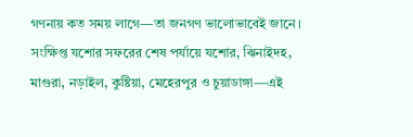গণনায় কত সময় লাগে—তা জনগণ ভালোভাবেই জানে।
সংক্ষিপ্ত যশোর সফরের শেষ পর্যায়ে যশোর, ঝিনাইদহ, মাগুরা, নড়াইল, কুষ্টিয়া, মেহেরপুর ও চুয়াডাঙ্গা—এই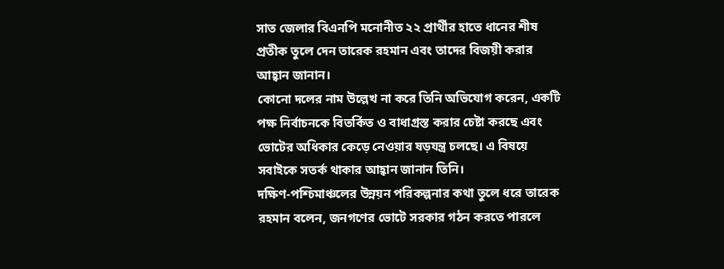সাত জেলার বিএনপি মনোনীত ২২ প্রার্থীর হাতে ধানের শীষ প্রতীক তুলে দেন তারেক রহমান এবং তাদের বিজয়ী করার আহ্বান জানান।
কোনো দলের নাম উল্লেখ না করে তিনি অভিযোগ করেন, একটি পক্ষ নির্বাচনকে বিতর্কিত ও বাধাগ্রস্ত করার চেষ্টা করছে এবং ভোটের অধিকার কেড়ে নেওয়ার ষড়যন্ত্র চলছে। এ বিষয়ে সবাইকে সতর্ক থাকার আহ্বান জানান তিনি।
দক্ষিণ-পশ্চিমাঞ্চলের উন্নয়ন পরিকল্পনার কথা তুলে ধরে তারেক রহমান বলেন, জনগণের ভোটে সরকার গঠন করতে পারলে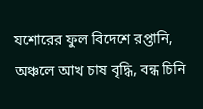যশোরের ফুল বিদেশে রপ্তানি, অঞ্চলে আখ চাষ বৃদ্ধি, বন্ধ চিনি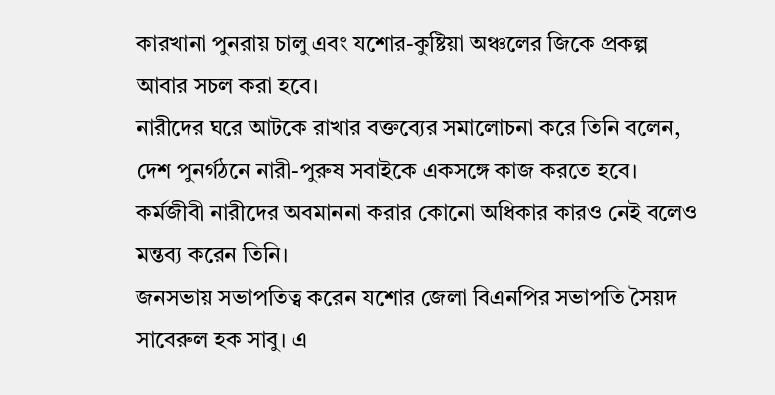কারখানা পুনরায় চালু এবং যশোর-কুষ্টিয়া অঞ্চলের জিকে প্রকল্প আবার সচল করা হবে।
নারীদের ঘরে আটকে রাখার বক্তব্যের সমালোচনা করে তিনি বলেন, দেশ পুনর্গঠনে নারী-পুরুষ সবাইকে একসঙ্গে কাজ করতে হবে। কর্মজীবী নারীদের অবমাননা করার কোনো অধিকার কারও নেই বলেও মন্তব্য করেন তিনি।
জনসভায় সভাপতিত্ব করেন যশোর জেলা বিএনপির সভাপতি সৈয়দ সাবেরুল হক সাবু। এ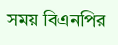সময় বিএনপির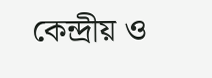কেন্দ্রীয় ও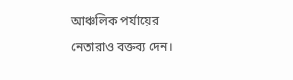আঞ্চলিক পর্যায়ের নেতারাও বক্তব্য দেন।